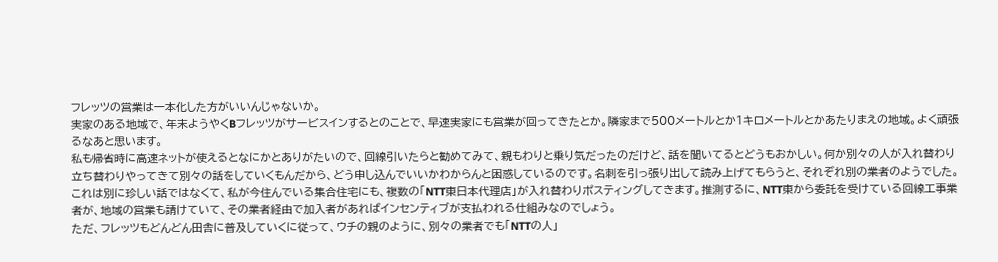フレッツの営業は一本化した方がいいんじゃないか。
実家のある地域で、年末ようやくBフレッツがサービスインするとのことで、早速実家にも営業が回ってきたとか。隣家まで500メートルとか1キロメートルとかあたりまえの地域。よく頑張るなあと思います。
私も帰省時に高速ネットが使えるとなにかとありがたいので、回線引いたらと勧めてみて、親もわりと乗り気だったのだけど、話を聞いてるとどうもおかしい。何か別々の人が入れ替わり立ち替わりやってきて別々の話をしていくもんだから、どう申し込んでいいかわからんと困惑しているのです。名刺を引っ張り出して読み上げてもらうと、それぞれ別の業者のようでした。
これは別に珍しい話ではなくて、私が今住んでいる集合住宅にも、複数の「NTT東日本代理店」が入れ替わりポスティングしてきます。推測するに、NTT東から委託を受けている回線工事業者が、地域の営業も請けていて、その業者経由で加入者があればインセンティブが支払われる仕組みなのでしょう。
ただ、フレッツもどんどん田舎に普及していくに従って、ウチの親のように、別々の業者でも「NTTの人」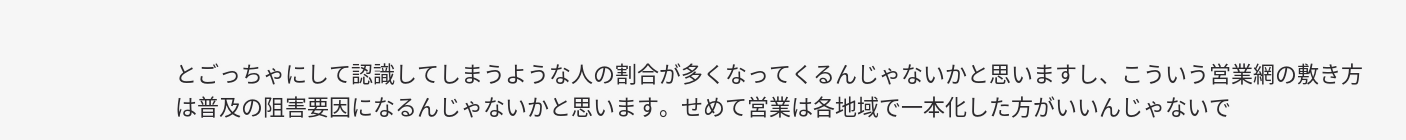とごっちゃにして認識してしまうような人の割合が多くなってくるんじゃないかと思いますし、こういう営業網の敷き方は普及の阻害要因になるんじゃないかと思います。せめて営業は各地域で一本化した方がいいんじゃないで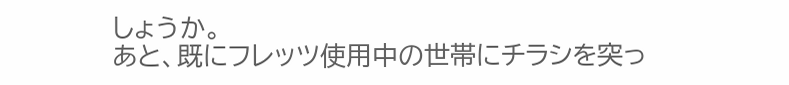しょうか。
あと、既にフレッツ使用中の世帯にチラシを突っ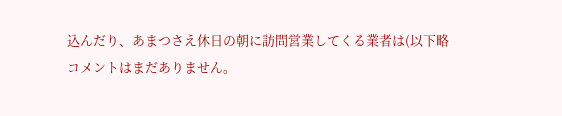込んだり、あまつさえ休日の朝に訪問営業してくる業者は(以下略
コメントはまだありません。